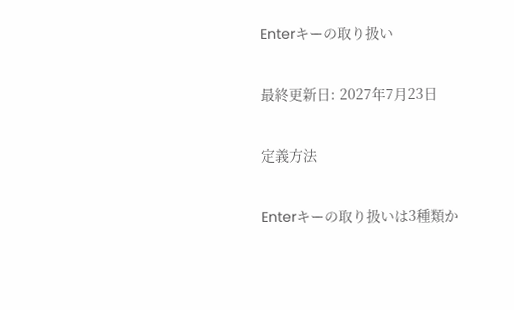Enterキーの取り扱い

最終更新日: 2027年7月23日

定義方法

Enterキーの取り扱いは3種類か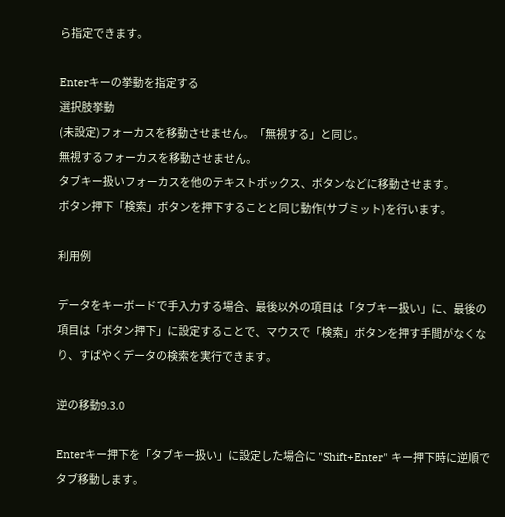ら指定できます。

Enterキーの挙動を指定する
選択肢挙動
(未設定)フォーカスを移動させません。「無視する」と同じ。
無視するフォーカスを移動させません。
タブキー扱いフォーカスを他のテキストボックス、ボタンなどに移動させます。
ボタン押下「検索」ボタンを押下することと同じ動作(サブミット)を行います。

利用例

データをキーボードで手入力する場合、最後以外の項目は「タブキー扱い」に、最後の項目は「ボタン押下」に設定することで、マウスで「検索」ボタンを押す手間がなくなり、すばやくデータの検索を実行できます。

逆の移動9.3.0

Enterキー押下を「タブキー扱い」に設定した場合に "Shift+Enter" キー押下時に逆順でタブ移動します。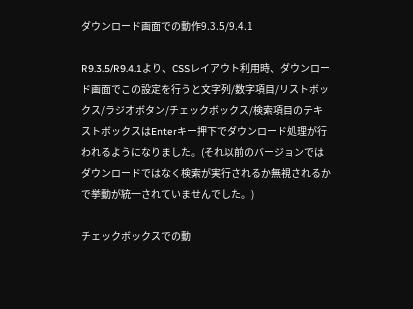ダウンロード画面での動作9.3.5/9.4.1

R9.3.5/R9.4.1より、CSSレイアウト利用時、ダウンロード画面でこの設定を行うと文字列/数字項目/リストボックス/ラジオボタン/チェックボックス/検索項目のテキストボックスはEnterキー押下でダウンロード処理が行われるようになりました。(それ以前のバージョンではダウンロードではなく検索が実行されるか無視されるかで挙動が統一されていませんでした。)

チェックボックスでの動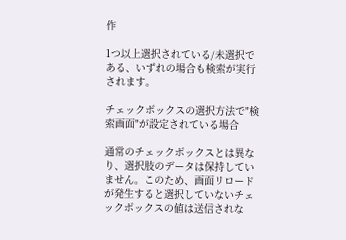作

1つ以上選択されている/未選択である、いずれの場合も検索が実行されます。

チェックボックスの選択方法で"検索画面"が設定されている場合

通常のチェックボックスとは異なり、選択肢のデータは保持していません。このため、画面リロードが発生すると選択していないチェックボックスの値は送信されな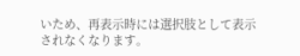いため、再表示時には選択肢として表示されなくなります。